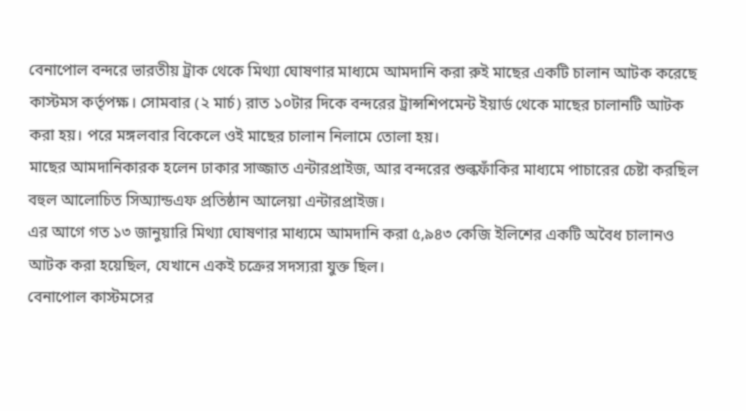বেনাপোল বন্দরে ভারতীয় ট্রাক থেকে মিথ্যা ঘোষণার মাধ্যমে আমদানি করা রুই মাছের একটি চালান আটক করেছে কাস্টমস কর্তৃপক্ষ। সোমবার (২ মার্চ) রাত ১০টার দিকে বন্দরের ট্রান্সশিপমেন্ট ইয়ার্ড থেকে মাছের চালানটি আটক করা হয়। পরে মঙ্গলবার বিকেলে ওই মাছের চালান নিলামে তোলা হয়।
মাছের আমদানিকারক হলেন ঢাকার সাজ্জাত এন্টারপ্রাইজ, আর বন্দরের শুল্কফাঁকির মাধ্যমে পাচারের চেষ্টা করছিল বহুল আলোচিত সিঅ্যান্ডএফ প্রতিষ্ঠান আলেয়া এন্টারপ্রাইজ।
এর আগে গত ১৩ জানুয়ারি মিথ্যা ঘোষণার মাধ্যমে আমদানি করা ৫,৯৪৩ কেজি ইলিশের একটি অবৈধ চালানও আটক করা হয়েছিল, যেখানে একই চক্রের সদস্যরা যুক্ত ছিল।
বেনাপোল কাস্টমসের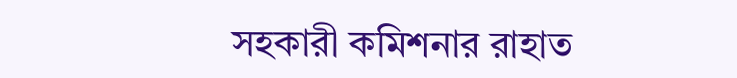সহকারী কমিশনার রাহাত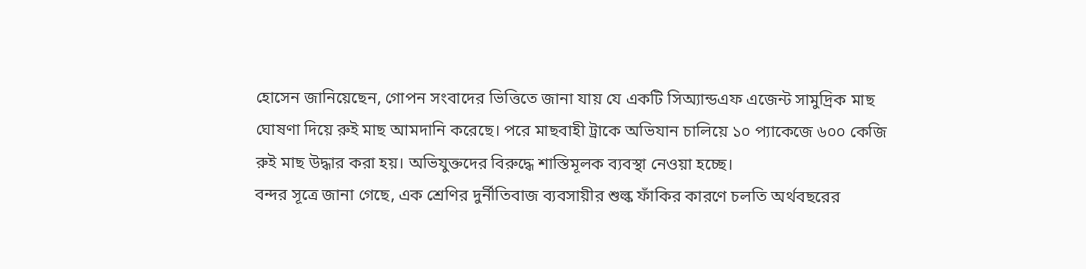হোসেন জানিয়েছেন, গোপন সংবাদের ভিত্তিতে জানা যায় যে একটি সিঅ্যান্ডএফ এজেন্ট সামুদ্রিক মাছ ঘোষণা দিয়ে রুই মাছ আমদানি করেছে। পরে মাছবাহী ট্রাকে অভিযান চালিয়ে ১০ প্যাকেজে ৬০০ কেজি রুই মাছ উদ্ধার করা হয়। অভিযুক্তদের বিরুদ্ধে শাস্তিমূলক ব্যবস্থা নেওয়া হচ্ছে।
বন্দর সূত্রে জানা গেছে, এক শ্রেণির দুর্নীতিবাজ ব্যবসায়ীর শুল্ক ফাঁকির কারণে চলতি অর্থবছরের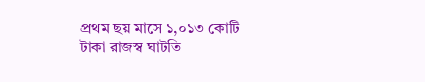প্রথম ছয় মাসে ১,০১৩ কোটি টাকা রাজস্ব ঘাটতি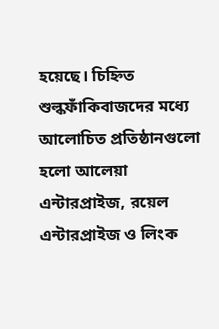হয়েছে। চিহ্নিত শুল্কফাঁকিবাজদের মধ্যে আলোচিত প্রতিষ্ঠানগুলো হলো আলেয়া এন্টারপ্রাইজ, রয়েল এন্টারপ্রাইজ ও লিংক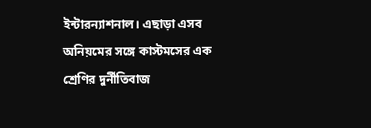ইন্টারন্যাশনাল। এছাড়া এসব অনিয়মের সঙ্গে কাস্টমসের এক শ্রেণির দুর্নীতিবাজ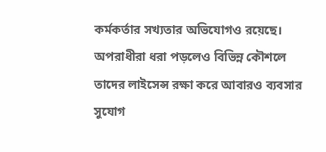কর্মকর্তার সখ্যতার অভিযোগও রয়েছে। অপরাধীরা ধরা পড়লেও বিভিন্ন কৌশলে তাদের লাইসেন্স রক্ষা করে আবারও ব্যবসার সুযোগ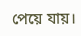পেয়ে যায়।